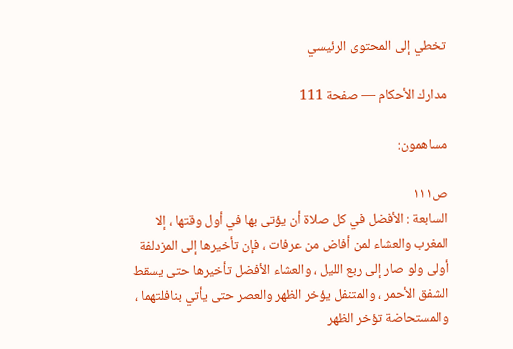تخطي إلى المحتوى الرئيسي

مدارك الأحكام — صفحة 111

مساهمون:

ص١١١
السابعة : الأفضل في كل صلاة أن يؤتى بها في أول وقتها ، إلا المغرب والعشاء لمن أفاض من عرفات ، فإن تأخيرها إلى المزدلفة أولى ولو صار إلى ربع الليل ، والعشاء الأفضل تأخيرها حتى يسقط الشفق الأحمر ، والمتنفل يؤخر الظهر والعصر حتى يأتي بنافلتهما ، والمستحاضة تؤخر الظهر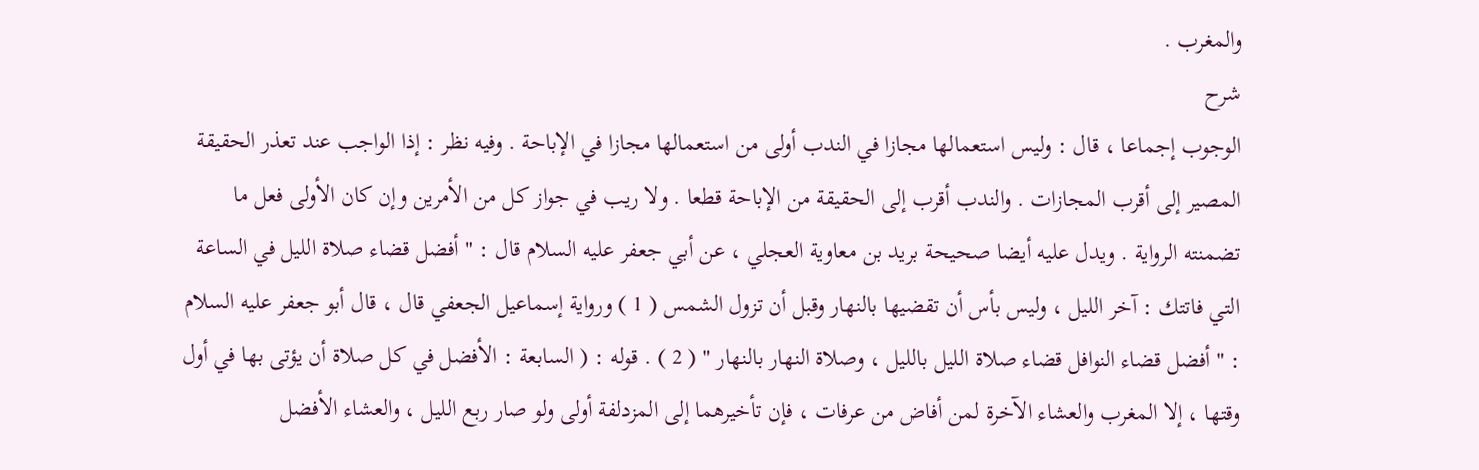والمغرب .
شرح
الوجوب إجماعا ، قال : وليس استعمالها مجازا في الندب أولى من استعمالها مجازا في الإباحة . وفيه نظر : إذا الواجب عند تعذر الحقيقة المصير إلى أقرب المجازات . والندب أقرب إلى الحقيقة من الإباحة قطعا . ولا ريب في جواز كل من الأمرين وإن كان الأولى فعل ما تضمنته الرواية . ويدل عليه أيضا صحيحة بريد بن معاوية العجلي ، عن أبي جعفر عليه السلام قال : " أفضل قضاء صلاة الليل في الساعة التي فاتتك : آخر الليل ، وليس بأس أن تقضيها بالنهار وقبل أن تزول الشمس ( 1 ) ورواية إسماعيل الجعفي قال ، قال أبو جعفر عليه السلام : " أفضل قضاء النوافل قضاء صلاة الليل بالليل ، وصلاة النهار بالنهار " ( 2 ) . قوله : ( السابعة : الأفضل في كل صلاة أن يؤتى بها في أول وقتها ، إلا المغرب والعشاء الآخرة لمن أفاض من عرفات ، فإن تأخيرهما إلى المزدلفة أولى ولو صار ربع الليل ، والعشاء الأفضل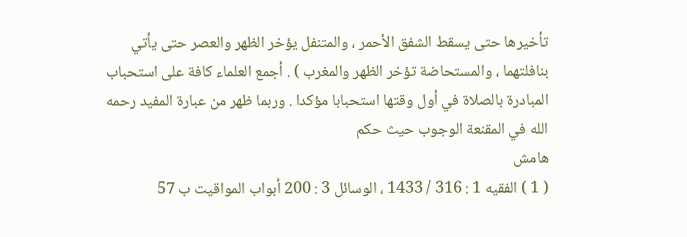تأخيرها حتى يسقط الشفق الأحمر ، والمتنفل يؤخر الظهر والعصر حتى يأتي بنافلتهما ، والمستحاضة تؤخر الظهر والمغرب ) . أجمع العلماء كافة على استحباب المبادرة بالصلاة في أول وقتها استحبابا مؤكدا . وربما ظهر من عبارة المفيد رحمه الله في المقنعة الوجوب حيث حكم
هامش
( 1 ) الفقيه 1 : 316 / 1433 ، الوسائل 3 : 200 أبواب المواقيت ب 57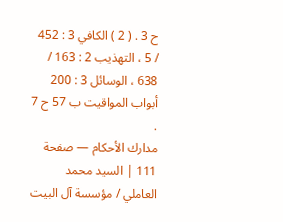ح 3 . ( 2 ) الكافي 3 : 452 / 5 ، التهذيب 2 : 163 / 638 ، الوسائل 3 : 200 أبواب المواقيت ب 57 ح 7 .
مدارك الأحكام — صفحة 111 | السيد محمد العاملي / مؤسسة آل البيت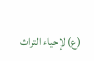(ع) لإحياء التراث